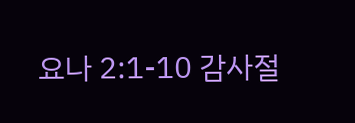요나 2:1-10 감사절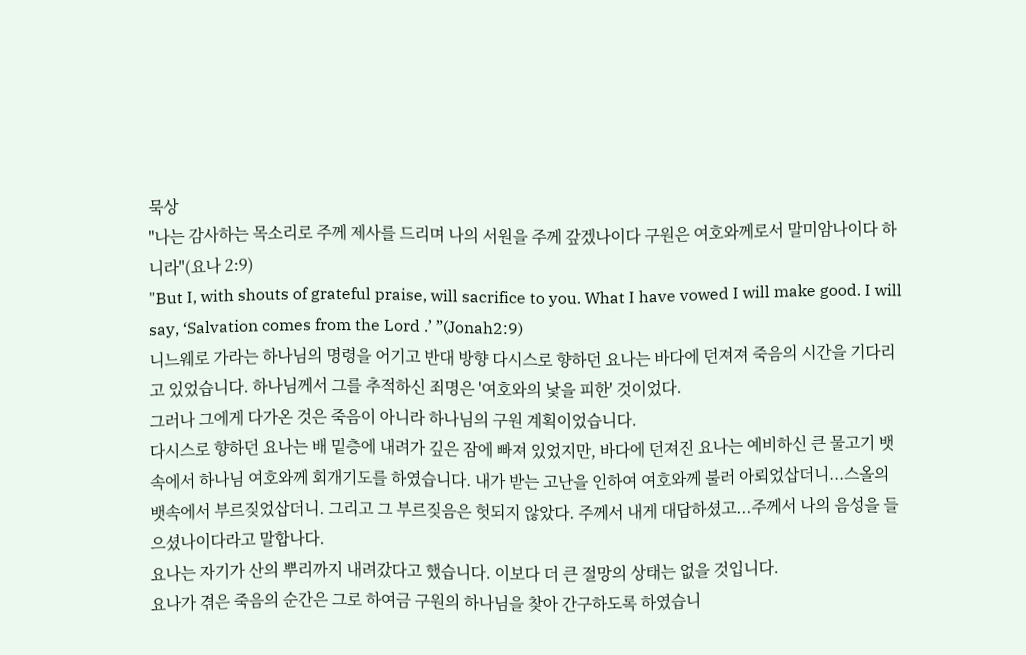묵상
"나는 감사하는 목소리로 주께 제사를 드리며 나의 서원을 주께 갚겠나이다 구원은 여호와께로서 말미암나이다 하니라"(요나 2:9)
"But I, with shouts of grateful praise, will sacrifice to you. What I have vowed I will make good. I will say, ‘Salvation comes from the Lord .’ ”(Jonah2:9)
니느웨로 가라는 하나님의 명령을 어기고 반대 방향 다시스로 향하던 요나는 바다에 던져져 죽음의 시간을 기다리고 있었습니다. 하나님께서 그를 추적하신 죄명은 '여호와의 낯을 피한' 것이었다.
그러나 그에게 다가온 것은 죽음이 아니라 하나님의 구원 계획이었습니다.
다시스로 향하던 요나는 배 밑층에 내려가 깊은 잠에 빠져 있었지만, 바다에 던져진 요나는 예비하신 큰 물고기 뱃속에서 하나님 여호와께 회개기도를 하였습니다. 내가 받는 고난을 인하여 여호와께 불러 아뢰었삽더니...스올의 뱃속에서 부르짖었삽더니. 그리고 그 부르짖음은 헛되지 않았다. 주께서 내게 대답하셨고...주께서 나의 음성을 들으셨나이다라고 말합나다.
요나는 자기가 산의 뿌리까지 내려갔다고 했습니다. 이보다 더 큰 절망의 상태는 없을 것입니다.
요나가 겪은 죽음의 순간은 그로 하여금 구원의 하나님을 찾아 간구하도록 하였습니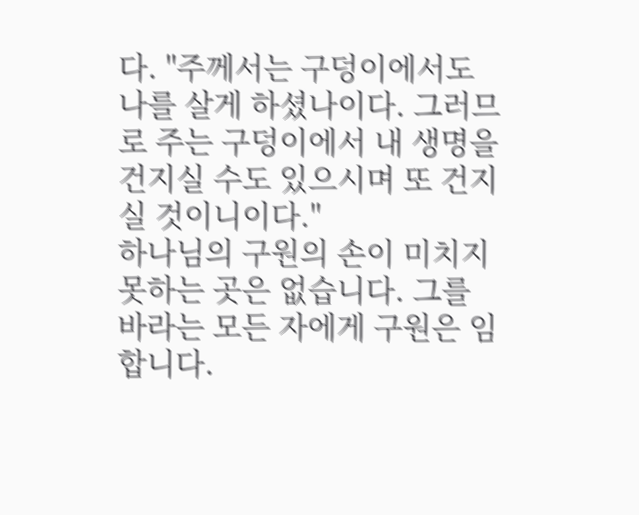다. "주께서는 구덩이에서도 나를 살게 하셨나이다. 그러므로 주는 구덩이에서 내 생명을 건지실 수도 있으시며 또 건지실 것이니이다."
하나님의 구원의 손이 미치지 못하는 곳은 없습니다. 그를 바라는 모든 자에게 구원은 임합니다.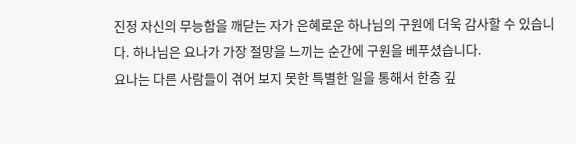진정 자신의 무능함을 깨닫는 자가 은혜로운 하나님의 구원에 더욱 감사할 수 있습니다. 하나님은 요나가 가장 절망을 느끼는 순간에 구원을 베푸셨습니다.
요나는 다른 사람들이 겪어 보지 못한 특별한 일을 통해서 한층 깊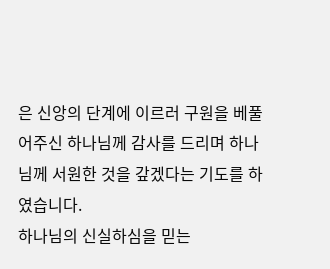은 신앙의 단계에 이르러 구원을 베풀어주신 하나님께 감사를 드리며 하나님께 서원한 것을 갚겠다는 기도를 하였습니다.
하나님의 신실하심을 믿는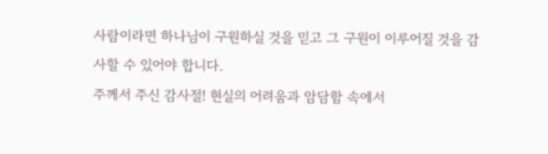사람이라면 하나님이 구원하실 것을 믿고 그 구원이 이루어질 것을 감사할 수 있어야 합니다.
주께서 주신 감사절! 현실의 어려움과 암담함 속에서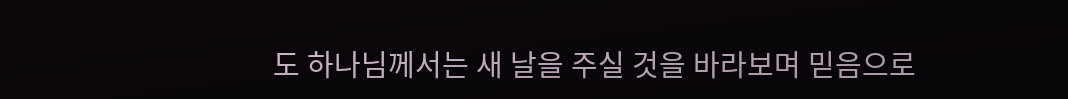도 하나님께서는 새 날을 주실 것을 바라보며 믿음으로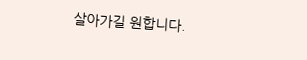살아가길 원합니다.